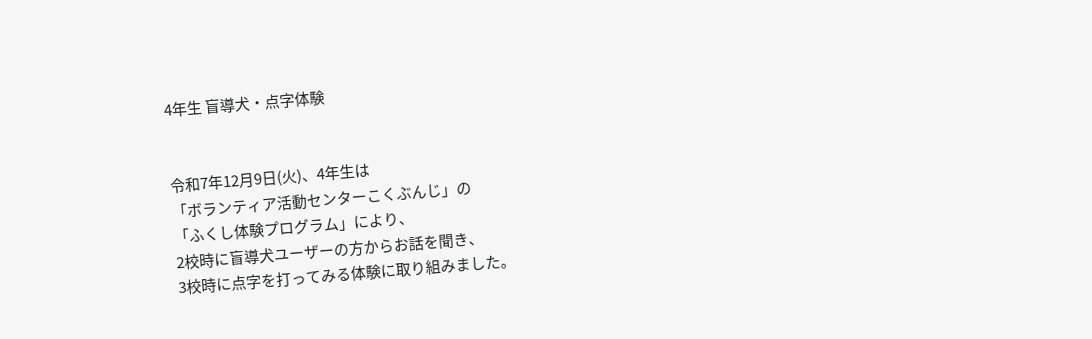4年生 盲導犬・点字体験


令和7年12月9日(火)、4年生は
「ボランティア活動センターこくぶんじ」の
「ふくし体験プログラム」により、
2校時に盲導犬ユーザーの方からお話を聞き、
3校時に点字を打ってみる体験に取り組みました。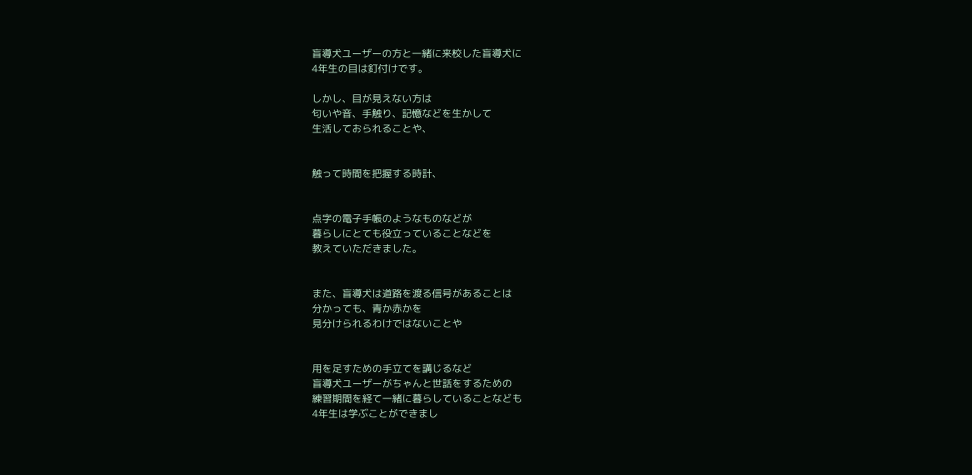盲導犬ユーザーの方と一緒に来校した盲導犬に
4年生の目は釘付けです。

しかし、目が見えない方は
匂いや音、手触り、記憶などを生かして
生活しておられることや、


触って時間を把握する時計、


点字の電子手帳のようなものなどが
暮らしにとても役立っていることなどを
教えていただきました。


また、盲導犬は道路を渡る信号があることは
分かっても、青か赤かを
見分けられるわけではないことや


用を足すための手立てを講じるなど
盲導犬ユーザーがちゃんと世話をするための
練習期間を経て一緒に暮らしていることなども
4年生は学ぶことができまし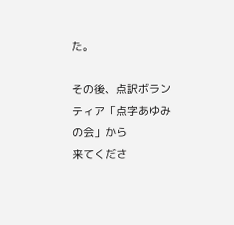た。

その後、点訳ボランティア「点字あゆみの会」から
来てくださ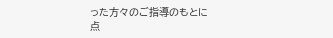った方々のご指導のもとに
点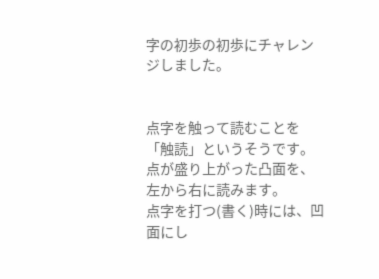字の初歩の初歩にチャレンジしました。


点字を触って読むことを「触読」というそうです。
点が盛り上がった凸面を、左から右に読みます。
点字を打つ(書く)時には、凹面にし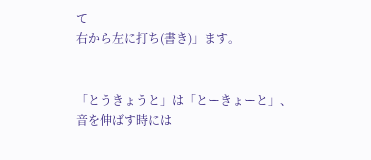て
右から左に打ち(書き)」ます。


「とうきょうと」は「とーきょーと」、
音を伸ばす時には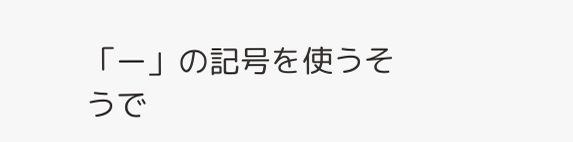「ー」の記号を使うそうで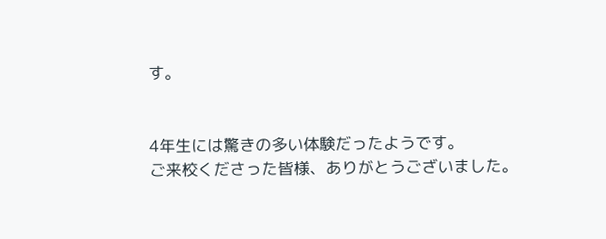す。


4年生には驚きの多い体験だったようです。
ご来校くださった皆様、ありがとうございました。